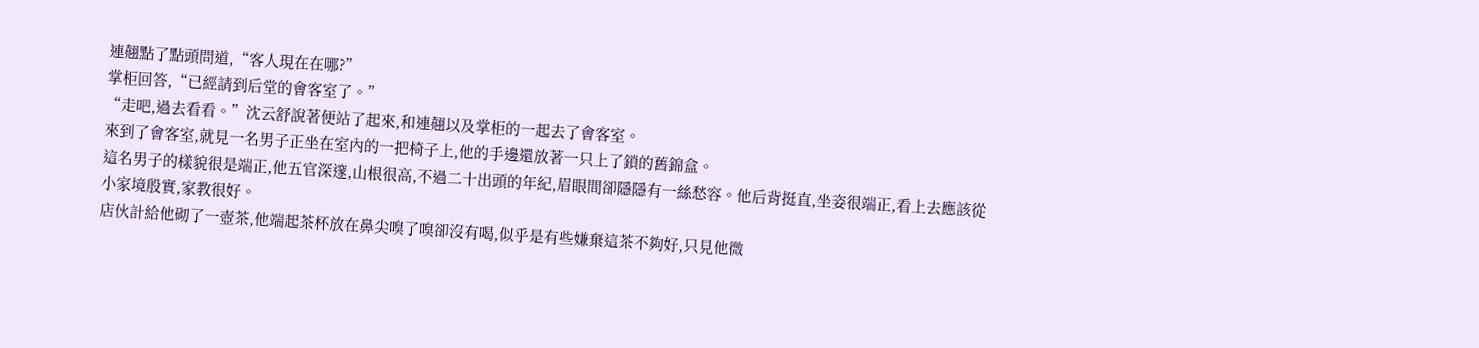連翹點了點頭問道,“客人現在在哪?”
掌柜回答,“已經請到后堂的會客室了。”
“走吧,過去看看。”沈云舒說著便站了起來,和連翹以及掌柜的一起去了會客室。
來到了會客室,就見一名男子正坐在室內的一把椅子上,他的手邊還放著一只上了鎖的舊錦盒。
這名男子的樣貌很是端正,他五官深邃,山根很高,不過二十出頭的年紀,眉眼間卻隱隱有一絲愁容。他后背挺直,坐姿很端正,看上去應該從小家境殷實,家教很好。
店伙計給他砌了一壺茶,他端起茶杯放在鼻尖嗅了嗅卻沒有喝,似乎是有些嫌棄這茶不夠好,只見他微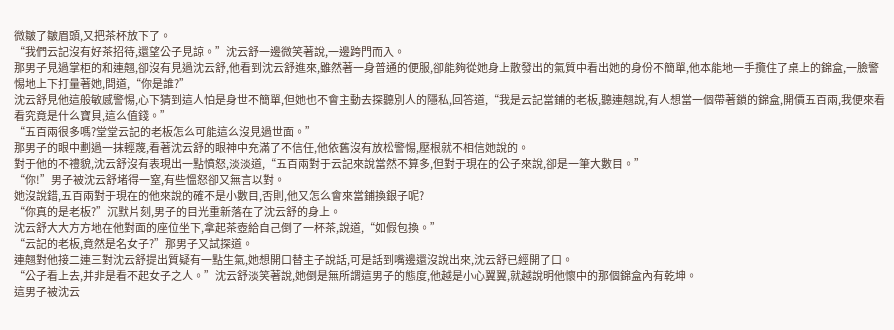微皺了皺眉頭,又把茶杯放下了。
“我們云記沒有好茶招待,還望公子見諒。”沈云舒一邊微笑著說,一邊跨門而入。
那男子見過掌柜的和連翹,卻沒有見過沈云舒,他看到沈云舒進來,雖然著一身普通的便服,卻能夠從她身上散發出的氣質中看出她的身份不簡單,他本能地一手攬住了桌上的錦盒,一臉警惕地上下打量著她,問道,“你是誰?”
沈云舒見他這般敏感警惕,心下猜到這人怕是身世不簡單,但她也不會主動去探聽別人的隱私,回答道,“我是云記當鋪的老板,聽連翹說,有人想當一個帶著鎖的錦盒,開價五百兩,我便來看看究竟是什么寶貝,這么值錢。”
“五百兩很多嗎?堂堂云記的老板怎么可能這么沒見過世面。”
那男子的眼中劃過一抹輕蔑,看著沈云舒的眼神中充滿了不信任,他依舊沒有放松警惕,壓根就不相信她說的。
對于他的不禮貌,沈云舒沒有表現出一點憤怒,淡淡道,“五百兩對于云記來說當然不算多,但對于現在的公子來說,卻是一筆大數目。”
“你!”男子被沈云舒堵得一窒,有些慍怒卻又無言以對。
她沒說錯,五百兩對于現在的他來說的確不是小數目,否則,他又怎么會來當鋪換銀子呢?
“你真的是老板?”沉默片刻,男子的目光重新落在了沈云舒的身上。
沈云舒大大方方地在他對面的座位坐下,拿起茶壺給自己倒了一杯茶,說道,“如假包換。”
“云記的老板,竟然是名女子?”那男子又試探道。
連翹對他接二連三對沈云舒提出質疑有一點生氣,她想開口替主子說話,可是話到嘴邊還沒說出來,沈云舒已經開了口。
“公子看上去,并非是看不起女子之人。”沈云舒淡笑著說,她倒是無所謂這男子的態度,他越是小心翼翼,就越說明他懷中的那個錦盒內有乾坤。
這男子被沈云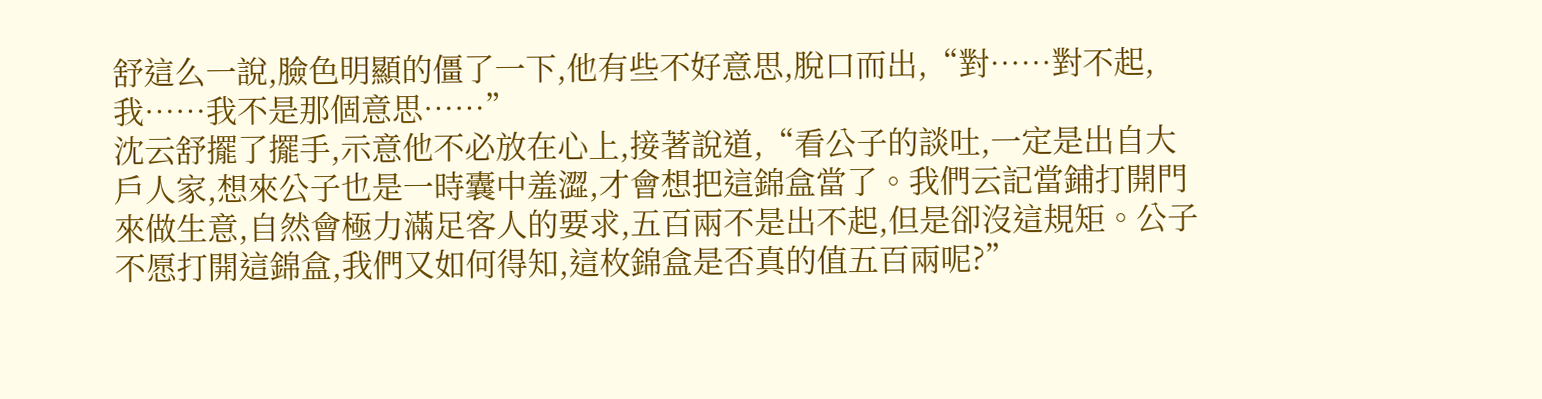舒這么一說,臉色明顯的僵了一下,他有些不好意思,脫口而出,“對……對不起,我……我不是那個意思……”
沈云舒擺了擺手,示意他不必放在心上,接著說道,“看公子的談吐,一定是出自大戶人家,想來公子也是一時囊中羞澀,才會想把這錦盒當了。我們云記當鋪打開門來做生意,自然會極力滿足客人的要求,五百兩不是出不起,但是卻沒這規矩。公子不愿打開這錦盒,我們又如何得知,這枚錦盒是否真的值五百兩呢?”